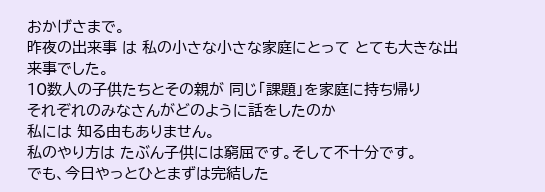おかげさまで。
昨夜の出来事 は 私の小さな小さな家庭にとって とても大きな出来事でした。
10数人の子供たちとその親が 同じ「課題」を家庭に持ち帰り
それぞれのみなさんがどのように話をしたのか
私には 知る由もありません。
私のやり方は たぶん子供には窮屈です。そして不十分です。
でも、今日やっとひとまずは完結した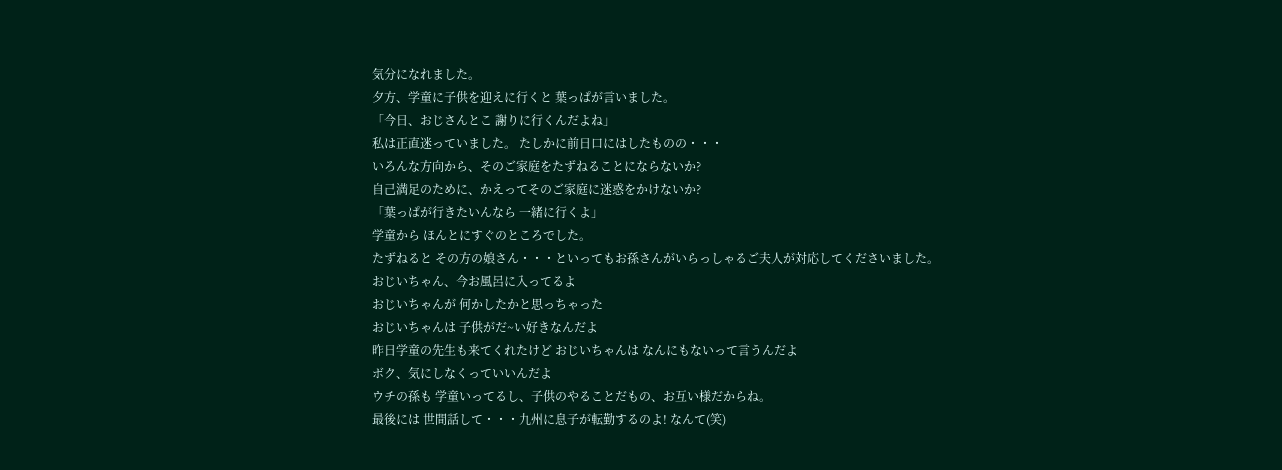気分になれました。
夕方、学童に子供を迎えに行くと 葉っぱが言いました。
「今日、おじさんとこ 謝りに行くんだよね」
私は正直迷っていました。 たしかに前日口にはしたものの・・・
いろんな方向から、そのご家庭をたずねることにならないか?
自己満足のために、かえってそのご家庭に迷惑をかけないか?
「葉っぱが行きたいんなら 一緒に行くよ」
学童から ほんとにすぐのところでした。
たずねると その方の娘さん・・・といってもお孫さんがいらっしゃるご夫人が対応してくださいました。
おじいちゃん、今お風呂に入ってるよ
おじいちゃんが 何かしたかと思っちゃった
おじいちゃんは 子供がだ~い好きなんだよ
昨日学童の先生も来てくれたけど おじいちゃんは なんにもないって言うんだよ
ボク、気にしなくっていいんだよ
ウチの孫も 学童いってるし、子供のやることだもの、お互い様だからね。
最後には 世間話して・・・九州に息子が転勤するのよ! なんて(笑)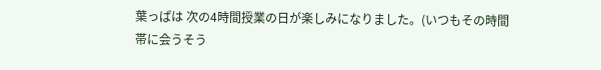葉っぱは 次の4時間授業の日が楽しみになりました。(いつもその時間帯に会うそう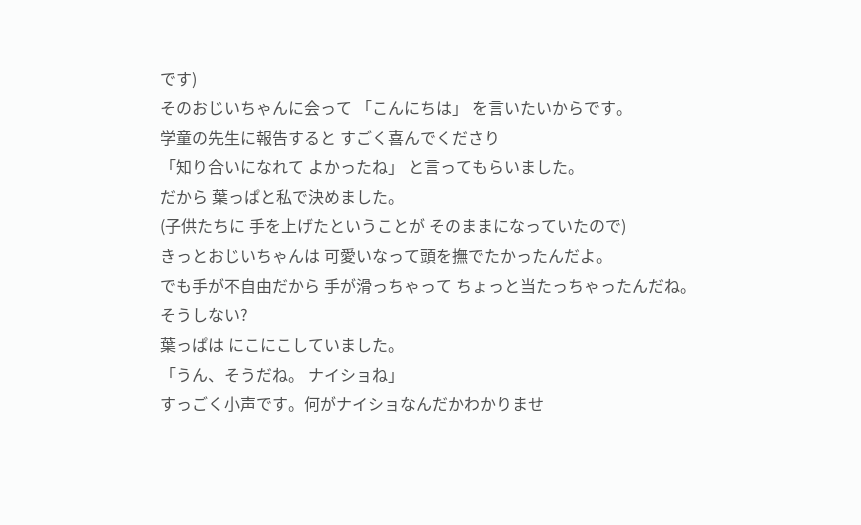です)
そのおじいちゃんに会って 「こんにちは」 を言いたいからです。
学童の先生に報告すると すごく喜んでくださり
「知り合いになれて よかったね」 と言ってもらいました。
だから 葉っぱと私で決めました。
(子供たちに 手を上げたということが そのままになっていたので)
きっとおじいちゃんは 可愛いなって頭を撫でたかったんだよ。
でも手が不自由だから 手が滑っちゃって ちょっと当たっちゃったんだね。
そうしない?
葉っぱは にこにこしていました。
「うん、そうだね。 ナイショね」
すっごく小声です。何がナイショなんだかわかりませ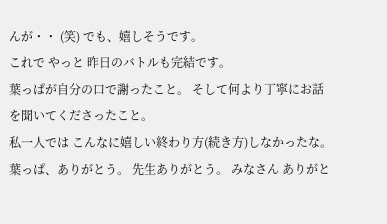んが・・ (笑) でも、嬉しそうです。
これで やっと 昨日のバトルも完結です。
葉っぱが自分の口で謝ったこと。 そして何より丁寧にお話を聞いてくださったこと。
私一人では こんなに嬉しい終わり方(続き方)しなかったな。
葉っぱ、ありがとう。 先生ありがとう。 みなさん ありがと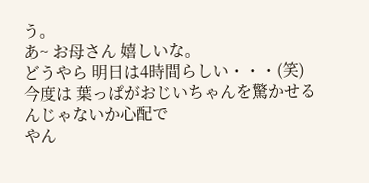う。
あ~ お母さん 嬉しいな。
どうやら 明日は4時間らしい・・・(笑)
今度は 葉っぱがおじいちゃんを驚かせるんじゃないか心配で
やん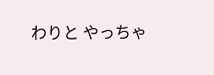わりと やっちゃ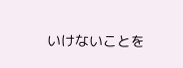いけないことを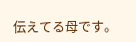伝えてる母です。